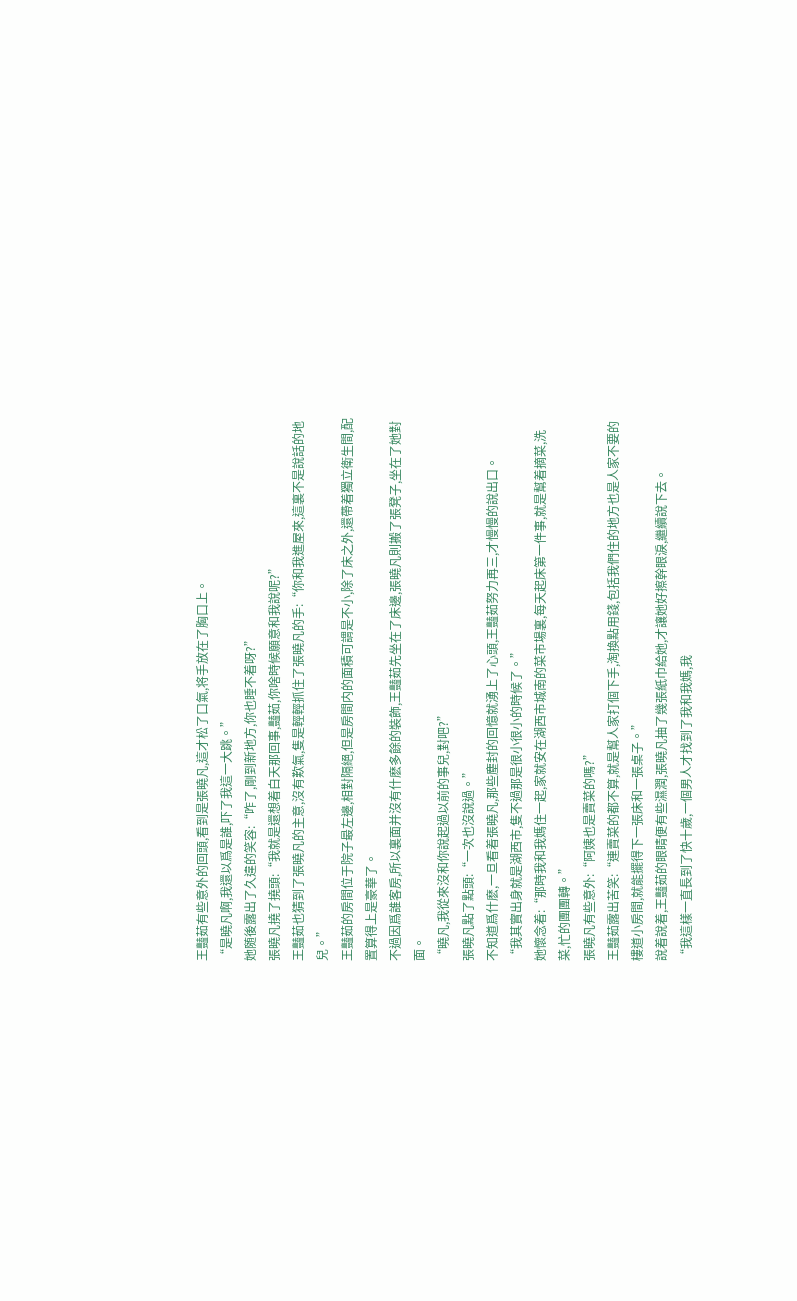王豔茹有些意外的回頭,看到是張曉凡,這才松了口氣,将手放在了胸口上。
“是曉凡啊,我還以爲是誰,吓了我這一大跳。”
她随後露出了久違的笑容:“咋了,剛到新地方,你也睡不着呀?”
張曉凡撓了撓頭:“我就是還想着白天那回事,豔茹,你啥時候願意和我說呢?”
王豔茹也猜到了張曉凡的主意,沒有歎氣,隻是輕輕抓住了張曉凡的手:“你和我進屋來,這裏不是說話的地兒。”
王豔茹的房間位于院子最左邊,相對隔絕,但是房間内的面積可謂是不小,除了床之外,還帶着獨立衛生間,配置算得上是豪華了。
不過因爲誰客房,所以裏面并沒有什麽多餘的裝飾,王豔茹先坐在了床邊,張曉凡則搬了張凳子,坐在了她對面。
“曉凡,我從來沒和你說起過以前的事兒,對吧?”
張曉凡點了點頭:“一次也沒說過。”
不知道爲什麽,一旦看着張曉凡,那些塵封的回憶就湧上了心頭,王豔茹努力再三,才慢慢的說出口。
“我其實出身就是湖西市,隻不過那是很小很小的時候了。”
她懷念着:“那時我和我媽住一起,家就安在湖西市城南的菜市場裏,每天起床第一件事,就是幫着摘菜,洗菜,忙的團團轉。”
張曉凡有些意外:“阿姨也是賣菜的嗎?”
王豔茹露出苦笑:“連賣菜的都不算,就是幫人家打個下手,淘換點用錢,包括我們住的地方也是人家不要的樓道小房間,就能擺得下一張床和一張桌子。”
說着說着,王豔茹的眼睛便有些濕潤,張曉凡抽了幾張紙巾給她,才讓她好擦幹眼淚,繼續說下去。
“我這樣一直長到了快十歲,一個男人才找到了我和我媽,我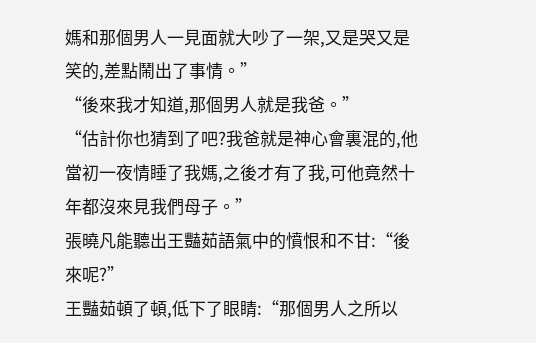媽和那個男人一見面就大吵了一架,又是哭又是笑的,差點鬧出了事情。”
“後來我才知道,那個男人就是我爸。”
“估計你也猜到了吧?我爸就是神心會裏混的,他當初一夜情睡了我媽,之後才有了我,可他竟然十年都沒來見我們母子。”
張曉凡能聽出王豔茹語氣中的憤恨和不甘:“後來呢?”
王豔茹頓了頓,低下了眼睛:“那個男人之所以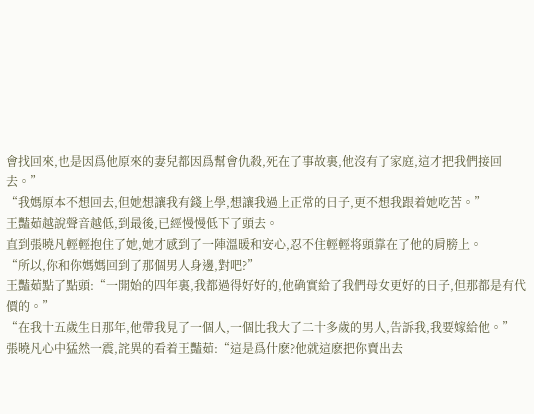會找回來,也是因爲他原來的妻兒都因爲幫會仇殺,死在了事故裏,他沒有了家庭,這才把我們接回去。”
“我媽原本不想回去,但她想讓我有錢上學,想讓我過上正常的日子,更不想我跟着她吃苦。”
王豔茹越說聲音越低,到最後,已經慢慢低下了頭去。
直到張曉凡輕輕抱住了她,她才感到了一陣溫暖和安心,忍不住輕輕将頭靠在了他的肩膀上。
“所以,你和你媽媽回到了那個男人身邊,對吧?”
王豔茹點了點頭:“一開始的四年裏,我都過得好好的,他确實給了我們母女更好的日子,但那都是有代價的。”
“在我十五歲生日那年,他帶我見了一個人,一個比我大了二十多歲的男人,告訴我,我要嫁給他。”
張曉凡心中猛然一震,詫異的看着王豔茹:“這是爲什麽?他就這麽把你賣出去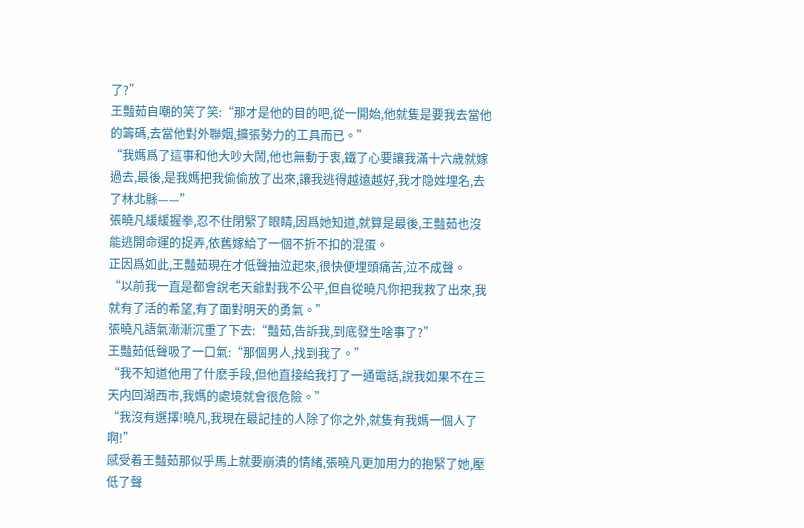了?”
王豔茹自嘲的笑了笑:“那才是他的目的吧,從一開始,他就隻是要我去當他的籌碼,去當他對外聯姻,擴張勢力的工具而已。”
“我媽爲了這事和他大吵大鬧,他也無動于衷,鐵了心要讓我滿十六歲就嫁過去,最後,是我媽把我偷偷放了出來,讓我逃得越遠越好,我才隐姓埋名,去了林北縣——”
張曉凡緩緩握拳,忍不住閉緊了眼睛,因爲她知道,就算是最後,王豔茹也沒能逃開命運的捉弄,依舊嫁給了一個不折不扣的混蛋。
正因爲如此,王豔茹現在才低聲抽泣起來,很快便埋頭痛苦,泣不成聲。
“以前我一直是都會說老天爺對我不公平,但自從曉凡你把我救了出來,我就有了活的希望,有了面對明天的勇氣。”
張曉凡語氣漸漸沉重了下去:“豔茹,告訴我,到底發生啥事了?”
王豔茹低聲吸了一口氣:“那個男人,找到我了。”
“我不知道他用了什麽手段,但他直接給我打了一通電話,說我如果不在三天内回湖西市,我媽的處境就會很危險。”
“我沒有選擇!曉凡,我現在最記挂的人除了你之外,就隻有我媽一個人了啊!”
感受着王豔茹那似乎馬上就要崩潰的情緒,張曉凡更加用力的抱緊了她,壓低了聲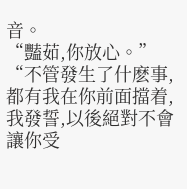音。
“豔茹,你放心。”
“不管發生了什麽事,都有我在你前面擋着,我發誓,以後絕對不會讓你受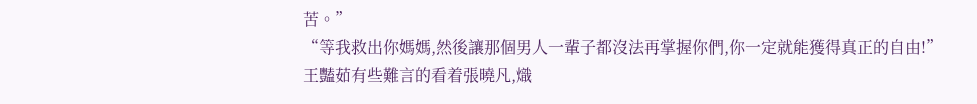苦。”
“等我救出你媽媽,然後讓那個男人一輩子都沒法再掌握你們,你一定就能獲得真正的自由!”
王豔茹有些難言的看着張曉凡,熾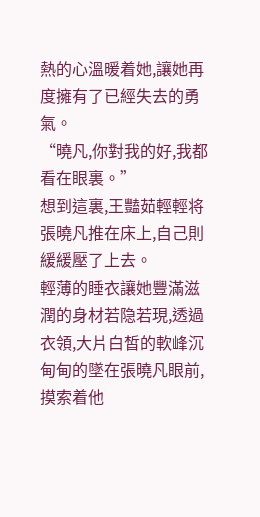熱的心溫暖着她,讓她再度擁有了已經失去的勇氣。
“曉凡,你對我的好,我都看在眼裏。”
想到這裏,王豔茹輕輕将張曉凡推在床上,自己則緩緩壓了上去。
輕薄的睡衣讓她豐滿滋潤的身材若隐若現,透過衣領,大片白皙的軟峰沉甸甸的墜在張曉凡眼前,摸索着他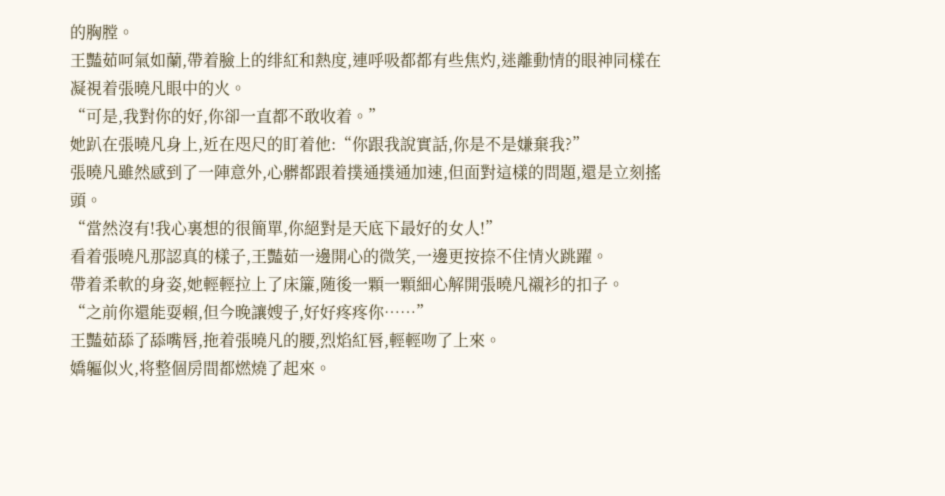的胸膛。
王豔茹呵氣如蘭,帶着臉上的绯紅和熱度,連呼吸都都有些焦灼,迷離動情的眼神同樣在凝視着張曉凡眼中的火。
“可是,我對你的好,你卻一直都不敢收着。”
她趴在張曉凡身上,近在咫尺的盯着他:“你跟我說實話,你是不是嫌棄我?”
張曉凡雖然感到了一陣意外,心髒都跟着撲通撲通加速,但面對這樣的問題,還是立刻搖頭。
“當然沒有!我心裏想的很簡單,你絕對是天底下最好的女人!”
看着張曉凡那認真的樣子,王豔茹一邊開心的微笑,一邊更按捺不住情火跳躍。
帶着柔軟的身姿,她輕輕拉上了床簾,随後一顆一顆細心解開張曉凡襯衫的扣子。
“之前你還能耍賴,但今晚讓嫂子,好好疼疼你……”
王豔茹舔了舔嘴唇,拖着張曉凡的腰,烈焰紅唇,輕輕吻了上來。
嬌軀似火,将整個房間都燃燒了起來。